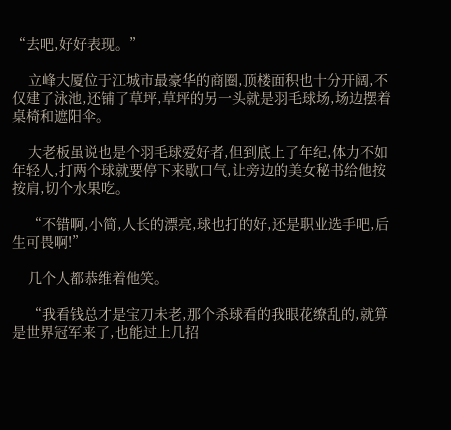“去吧,好好表现。”

    立峰大厦位于江城市最豪华的商圈,顶楼面积也十分开阔,不仅建了泳池,还铺了草坪,草坪的另一头就是羽毛球场,场边摆着桌椅和遮阳伞。

    大老板虽说也是个羽毛球爱好者,但到底上了年纪,体力不如年轻人,打两个球就要停下来歇口气,让旁边的美女秘书给他按按肩,切个水果吃。

    “不错啊,小简,人长的漂亮,球也打的好,还是职业选手吧,后生可畏啊!”

    几个人都恭维着他笑。

    “我看钱总才是宝刀未老,那个杀球看的我眼花缭乱的,就算是世界冠军来了,也能过上几招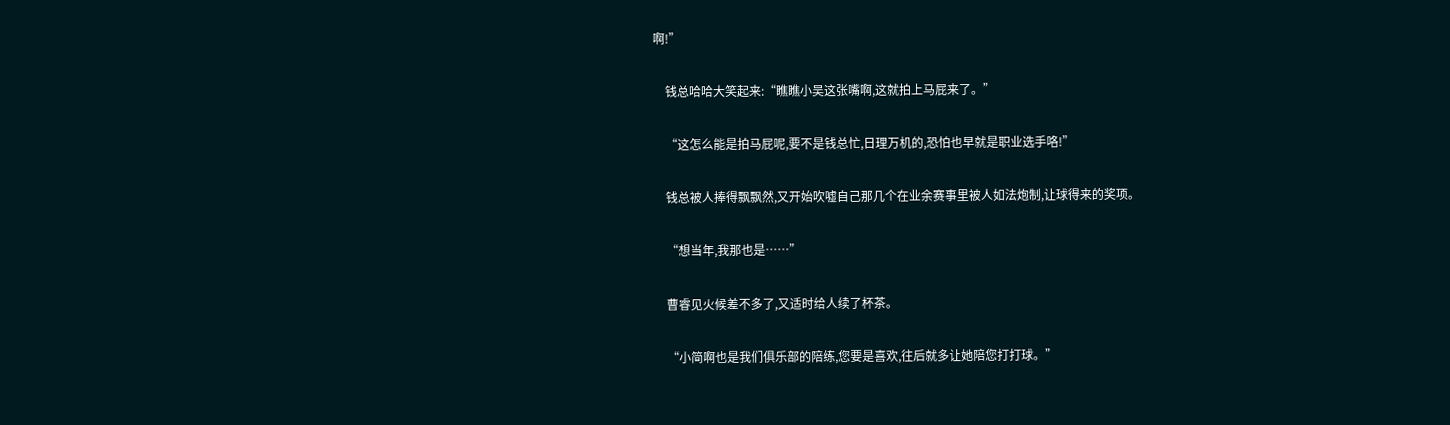啊!”

    钱总哈哈大笑起来:“瞧瞧小吴这张嘴啊,这就拍上马屁来了。”

    “这怎么能是拍马屁呢,要不是钱总忙,日理万机的,恐怕也早就是职业选手咯!”

    钱总被人捧得飘飘然,又开始吹嘘自己那几个在业余赛事里被人如法炮制,让球得来的奖项。

    “想当年,我那也是……”

    曹睿见火候差不多了,又适时给人续了杯茶。

    “小简啊也是我们俱乐部的陪练,您要是喜欢,往后就多让她陪您打打球。”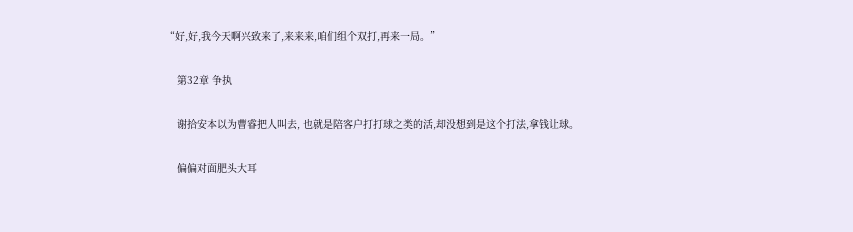“好,好,我今天啊兴致来了,来来来,咱们组个双打,再来一局。”

    第32章 争执

    谢拾安本以为曹睿把人叫去, 也就是陪客户打打球之类的活,却没想到是这个打法,拿钱让球。

    偏偏对面肥头大耳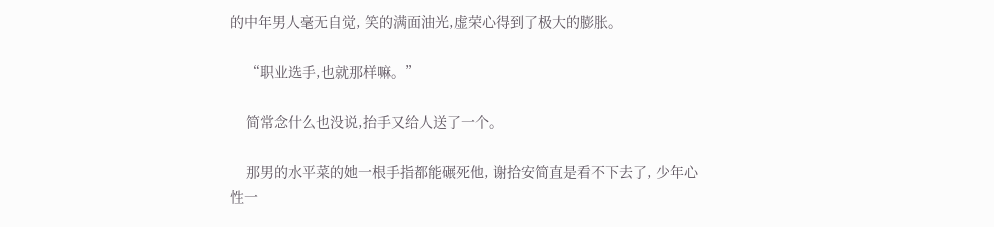的中年男人毫无自觉, 笑的满面油光,虚荣心得到了极大的膨胀。

    “职业选手,也就那样嘛。”

    简常念什么也没说,抬手又给人送了一个。

    那男的水平菜的她一根手指都能碾死他, 谢拾安简直是看不下去了, 少年心性一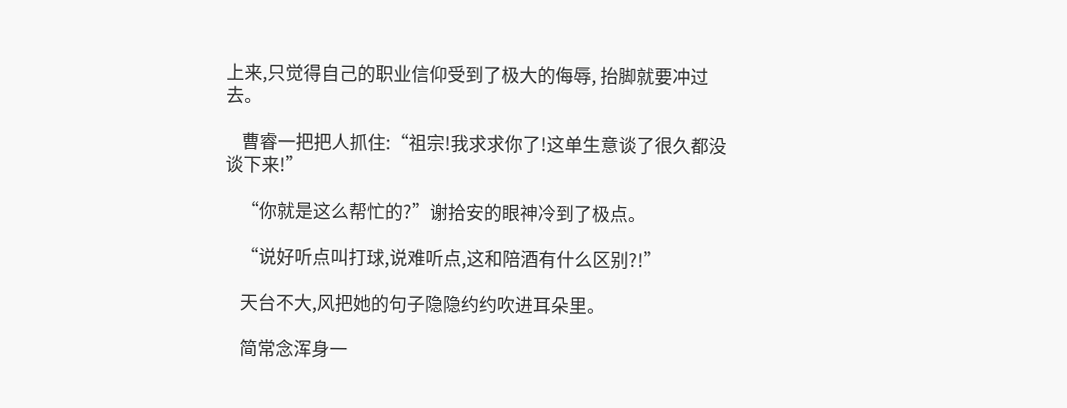上来,只觉得自己的职业信仰受到了极大的侮辱, 抬脚就要冲过去。

    曹睿一把把人抓住:“祖宗!我求求你了!这单生意谈了很久都没谈下来!”

    “你就是这么帮忙的?”谢拾安的眼神冷到了极点。

    “说好听点叫打球,说难听点,这和陪酒有什么区别?!”

    天台不大,风把她的句子隐隐约约吹进耳朵里。

    简常念浑身一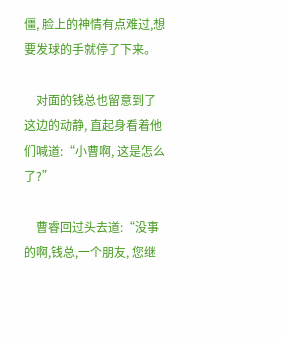僵, 脸上的神情有点难过,想要发球的手就停了下来。

    对面的钱总也留意到了这边的动静, 直起身看着他们喊道:“小曹啊, 这是怎么了?”

    曹睿回过头去道:“没事的啊,钱总,一个朋友, 您继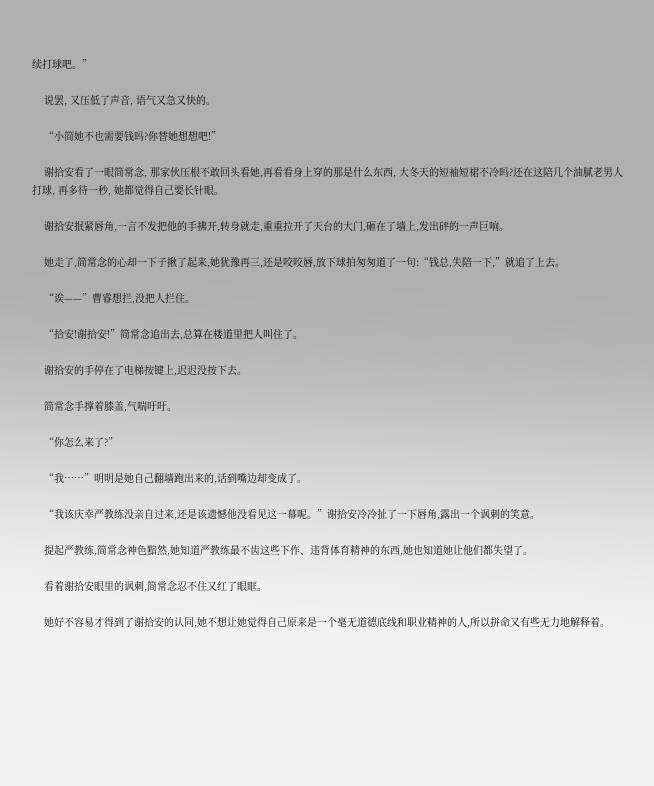续打球吧。”

    说罢, 又压低了声音, 语气又急又快的。

    “小简她不也需要钱吗?你替她想想吧!”

    谢拾安看了一眼简常念, 那家伙压根不敢回头看她,再看看身上穿的那是什么东西, 大冬天的短袖短裙不冷吗?还在这陪几个油腻老男人打球, 再多待一秒, 她都觉得自己要长针眼。

    谢拾安抿紧唇角,一言不发把他的手拂开,转身就走,重重拉开了天台的大门,砸在了墙上,发出砰的一声巨响。

    她走了,简常念的心却一下子揪了起来,她犹豫再三,还是咬咬唇,放下球拍匆匆道了一句:“钱总,失陪一下,”就追了上去。

    “诶——”曹睿想拦,没把人拦住。

    “拾安!谢拾安!”简常念追出去,总算在楼道里把人叫住了。

    谢拾安的手停在了电梯按键上,迟迟没按下去。

    简常念手撑着膝盖,气喘吁吁。

    “你怎么来了?”

    “我……”明明是她自己翻墙跑出来的,话到嘴边却变成了。

    “我该庆幸严教练没亲自过来,还是该遗憾他没看见这一幕呢。”谢拾安冷冷扯了一下唇角,露出一个讽刺的笑意。

    提起严教练,简常念神色黯然,她知道严教练最不齿这些下作、违背体育精神的东西,她也知道她让他们都失望了。

    看着谢拾安眼里的讽刺,简常念忍不住又红了眼眶。

    她好不容易才得到了谢拾安的认同,她不想让她觉得自己原来是一个毫无道德底线和职业精神的人,所以拼命又有些无力地解释着。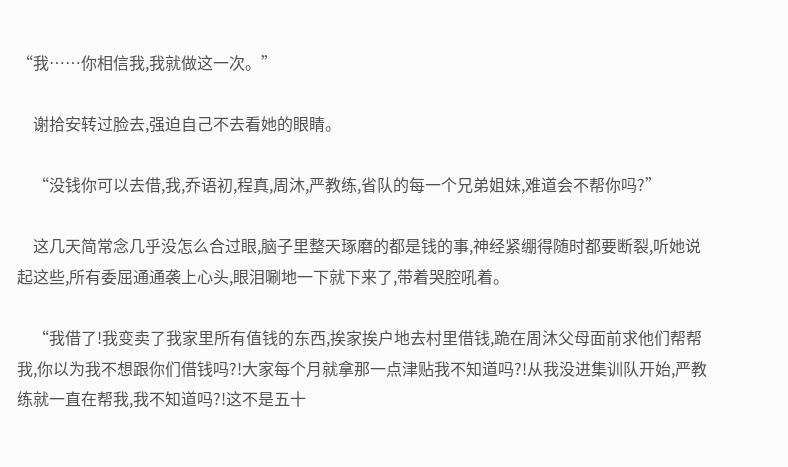“我……你相信我,我就做这一次。”

    谢拾安转过脸去,强迫自己不去看她的眼睛。

    “没钱你可以去借,我,乔语初,程真,周沐,严教练,省队的每一个兄弟姐妹,难道会不帮你吗?”

    这几天简常念几乎没怎么合过眼,脑子里整天琢磨的都是钱的事,神经紧绷得随时都要断裂,听她说起这些,所有委屈通通袭上心头,眼泪唰地一下就下来了,带着哭腔吼着。

    “我借了!我变卖了我家里所有值钱的东西,挨家挨户地去村里借钱,跪在周沐父母面前求他们帮帮我,你以为我不想跟你们借钱吗?!大家每个月就拿那一点津贴我不知道吗?!从我没进集训队开始,严教练就一直在帮我,我不知道吗?!这不是五十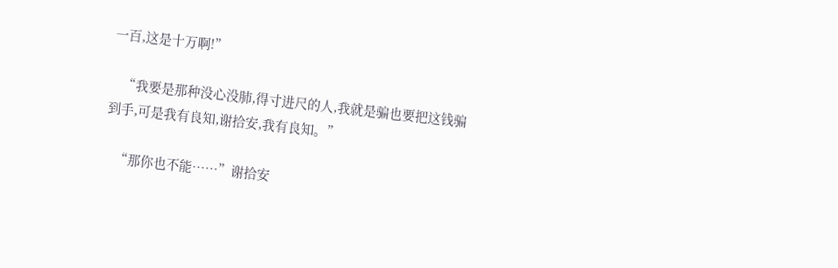一百,这是十万啊!”

    “我要是那种没心没肺,得寸进尺的人,我就是骗也要把这钱骗到手,可是我有良知,谢拾安,我有良知。”

    “那你也不能……”谢拾安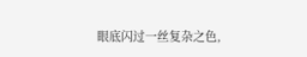眼底闪过一丝复杂之色,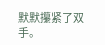默默攥紧了双手。